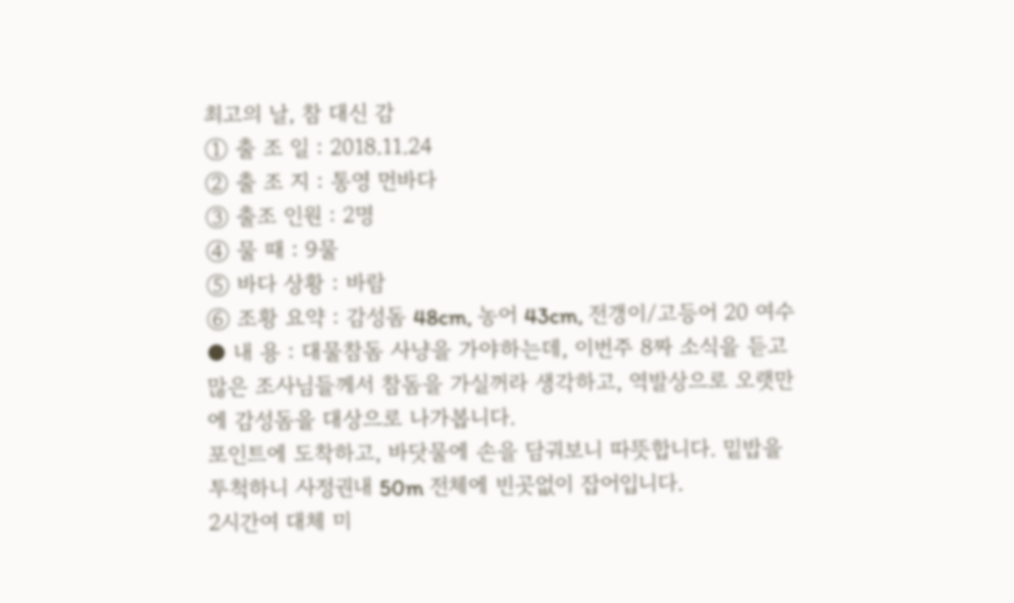최고의 날, 참 대신 감
① 출 조 일 : 2018.11.24
② 출 조 지 : 통영 먼바다
③ 출조 인원 : 2명
④ 물 때 : 9물
⑤ 바다 상황 : 바람
⑥ 조황 요약 : 감성돔 48cm, 농어 43cm, 전갱이/고등어 20 여수
● 내 용 : 대물참돔 사냥을 가야하는데, 이번주 8짜 소식을 듣고 많은 조사님들께서 참돔을 가실꺼라 생각하고, 역발상으로 오랫만에 감성돔을 대상으로 나가봅니다.
포인트에 도착하고, 바닷물에 손을 담궈보니 따뜻합니다. 밑밥을 투척하니 사정권내 50m 전체에 빈곳없이 잡어입니다.
2시간여 대체 미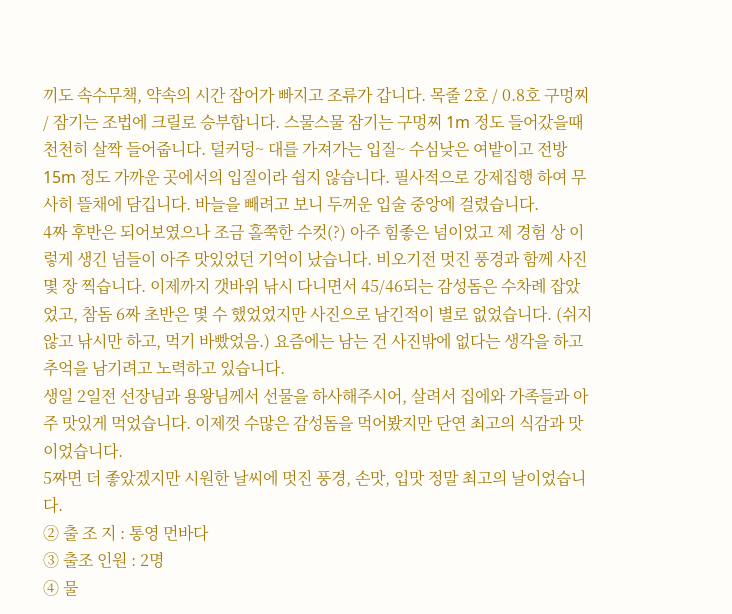끼도 속수무책, 약속의 시간 잡어가 빠지고 조류가 갑니다. 목줄 2호 / 0.8호 구멍찌 / 잠기는 조법에 크릴로 승부합니다. 스물스물 잠기는 구멍찌 1m 정도 들어갔을때 천천히 살짝 들어줍니다. 덜커덩~ 대를 가져가는 입질~ 수심낮은 여밭이고 전방 15m 정도 가까운 곳에서의 입질이라 쉽지 않습니다. 필사적으로 강제집행 하여 무사히 뜰채에 담깁니다. 바늘을 빼려고 보니 두꺼운 입술 중앙에 걸렸습니다.
4짜 후반은 되어보였으나 조금 홀쭉한 수컷(?) 아주 힘좋은 넘이었고 제 경험 상 이렇게 생긴 넘들이 아주 맛있었던 기억이 났습니다. 비오기전 멋진 풍경과 함께 사진 몇 장 찍습니다. 이제까지 갯바위 낚시 다니면서 45/46되는 감성돔은 수차례 잡았었고, 참돔 6짜 초반은 몇 수 했었었지만 사진으로 남긴적이 별로 없었습니다. (쉬지 않고 낚시만 하고, 먹기 바빴었음.) 요즘에는 남는 건 사진밖에 없다는 생각을 하고 추억을 남기려고 노력하고 있습니다.
생일 2일전 선장님과 용왕님께서 선물을 하사해주시어, 살려서 집에와 가족들과 아주 맛있게 먹었습니다. 이제껏 수많은 감성돔을 먹어봤지만 단연 최고의 식감과 맛이었습니다.
5짜면 더 좋았겠지만 시원한 날씨에 멋진 풍경, 손맛, 입맛 정말 최고의 날이었습니다.
② 출 조 지 : 통영 먼바다
③ 출조 인원 : 2명
④ 물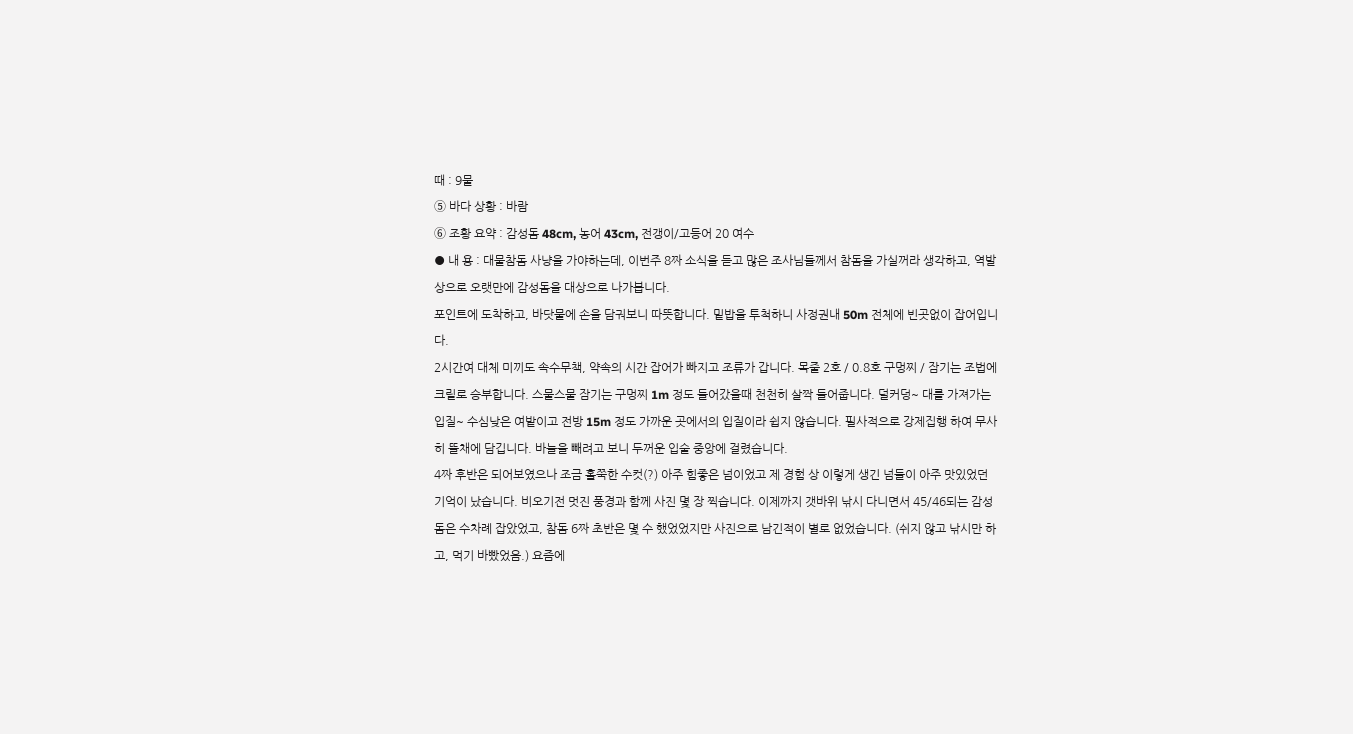때 : 9물
⑤ 바다 상황 : 바람
⑥ 조황 요약 : 감성돔 48cm, 농어 43cm, 전갱이/고등어 20 여수
● 내 용 : 대물참돔 사냥을 가야하는데, 이번주 8짜 소식을 듣고 많은 조사님들께서 참돔을 가실꺼라 생각하고, 역발상으로 오랫만에 감성돔을 대상으로 나가봅니다.
포인트에 도착하고, 바닷물에 손을 담궈보니 따뜻합니다. 밑밥을 투척하니 사정권내 50m 전체에 빈곳없이 잡어입니다.
2시간여 대체 미끼도 속수무책, 약속의 시간 잡어가 빠지고 조류가 갑니다. 목줄 2호 / 0.8호 구멍찌 / 잠기는 조법에 크릴로 승부합니다. 스물스물 잠기는 구멍찌 1m 정도 들어갔을때 천천히 살짝 들어줍니다. 덜커덩~ 대를 가져가는 입질~ 수심낮은 여밭이고 전방 15m 정도 가까운 곳에서의 입질이라 쉽지 않습니다. 필사적으로 강제집행 하여 무사히 뜰채에 담깁니다. 바늘을 빼려고 보니 두꺼운 입술 중앙에 걸렸습니다.
4짜 후반은 되어보였으나 조금 홀쭉한 수컷(?) 아주 힘좋은 넘이었고 제 경험 상 이렇게 생긴 넘들이 아주 맛있었던 기억이 났습니다. 비오기전 멋진 풍경과 함께 사진 몇 장 찍습니다. 이제까지 갯바위 낚시 다니면서 45/46되는 감성돔은 수차례 잡았었고, 참돔 6짜 초반은 몇 수 했었었지만 사진으로 남긴적이 별로 없었습니다. (쉬지 않고 낚시만 하고, 먹기 바빴었음.) 요즘에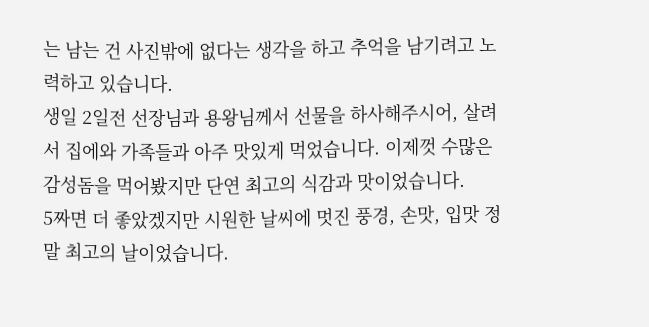는 남는 건 사진밖에 없다는 생각을 하고 추억을 남기려고 노력하고 있습니다.
생일 2일전 선장님과 용왕님께서 선물을 하사해주시어, 살려서 집에와 가족들과 아주 맛있게 먹었습니다. 이제껏 수많은 감성돔을 먹어봤지만 단연 최고의 식감과 맛이었습니다.
5짜면 더 좋았겠지만 시원한 날씨에 멋진 풍경, 손맛, 입맛 정말 최고의 날이었습니다.